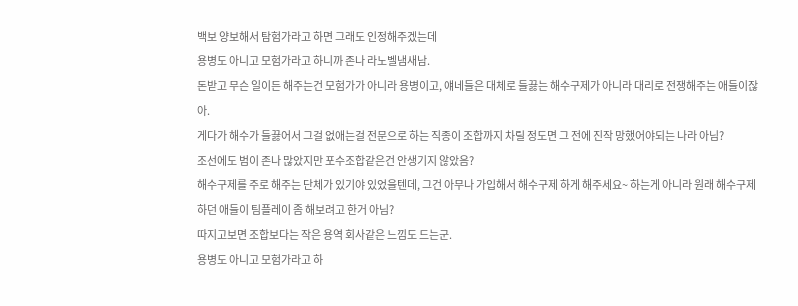백보 양보해서 탐험가라고 하면 그래도 인정해주겠는데
용병도 아니고 모험가라고 하니까 존나 라노벨냄새남.
돈받고 무슨 일이든 해주는건 모험가가 아니라 용병이고, 얘네들은 대체로 들끓는 해수구제가 아니라 대리로 전쟁해주는 애들이잖아.
게다가 해수가 들끓어서 그걸 없애는걸 전문으로 하는 직종이 조합까지 차릴 정도면 그 전에 진작 망했어야되는 나라 아님?
조선에도 범이 존나 많았지만 포수조합같은건 안생기지 않았음?
해수구제를 주로 해주는 단체가 있기야 있었을텐데, 그건 아무나 가입해서 해수구제 하게 해주세요~ 하는게 아니라 원래 해수구제 하던 애들이 팀플레이 좀 해보려고 한거 아님?
따지고보면 조합보다는 작은 용역 회사같은 느낌도 드는군.
용병도 아니고 모험가라고 하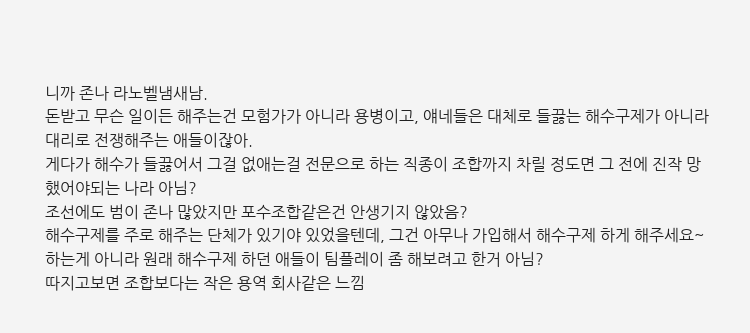니까 존나 라노벨냄새남.
돈받고 무슨 일이든 해주는건 모험가가 아니라 용병이고, 얘네들은 대체로 들끓는 해수구제가 아니라 대리로 전쟁해주는 애들이잖아.
게다가 해수가 들끓어서 그걸 없애는걸 전문으로 하는 직종이 조합까지 차릴 정도면 그 전에 진작 망했어야되는 나라 아님?
조선에도 범이 존나 많았지만 포수조합같은건 안생기지 않았음?
해수구제를 주로 해주는 단체가 있기야 있었을텐데, 그건 아무나 가입해서 해수구제 하게 해주세요~ 하는게 아니라 원래 해수구제 하던 애들이 팀플레이 좀 해보려고 한거 아님?
따지고보면 조합보다는 작은 용역 회사같은 느낌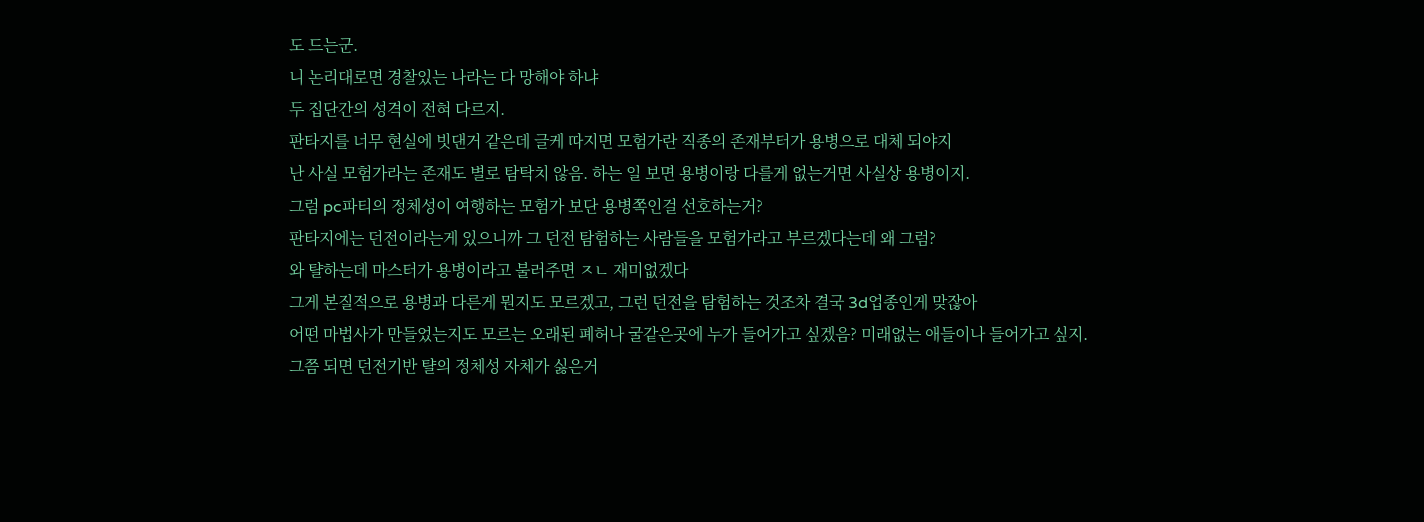도 드는군.
니 논리대로면 경찰있는 나라는 다 망해야 하냐
두 집단간의 성격이 전혀 다르지.
판타지를 너무 현실에 빗댄거 같은데 글케 따지면 모험가란 직종의 존재부터가 용병으로 대체 되야지
난 사실 모험가라는 존재도 별로 탐탁치 않음. 하는 일 보면 용병이랑 다를게 없는거면 사실상 용병이지.
그럼 pc파티의 정체성이 여행하는 모험가 보단 용병쪽인걸 선호하는거?
판타지에는 던전이라는게 있으니까 그 던전 탐험하는 사람들을 모험가라고 부르겠다는데 왜 그럼?
와 턀하는데 마스터가 용병이라고 불러주면 ㅈㄴ 재미없겠다
그게 본질적으로 용병과 다른게 뭔지도 모르겠고, 그런 던전을 탐험하는 것조차 결국 3d업종인게 맞잖아
어떤 마법사가 만들었는지도 모르는 오래된 폐허나 굴같은곳에 누가 들어가고 싶겠음? 미래없는 애들이나 들어가고 싶지.
그쯤 되면 던전기반 턀의 정체성 자체가 싫은거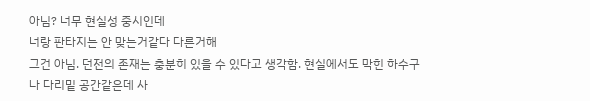아님? 너무 현실성 중시인데
너랑 판타지는 안 맞는거같다 다른거해
그건 아님. 던전의 존재는 충분히 있을 수 있다고 생각함. 현실에서도 막힌 하수구나 다리밑 공간같은데 사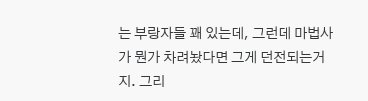는 부랑자들 꽤 있는데, 그런데 마법사가 뭔가 차려놨다면 그게 던전되는거지. 그리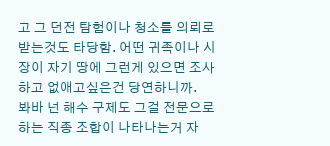고 그 던전 탐험이나 청소를 의뢰로 받는것도 타당함. 어떤 귀족이나 시장이 자기 땅에 그런게 있으면 조사하고 없애고싶은건 당연하니까.
봐바 넌 해수 구제도 그걸 전문으로하는 직종 조합이 나타나는거 자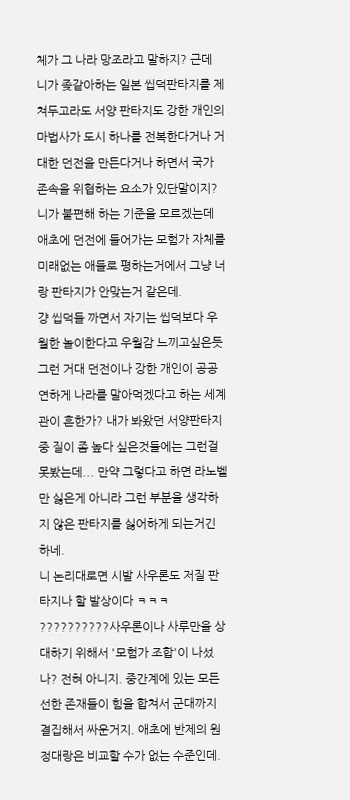체가 그 나라 망조라고 말하지? 근데 니가 좆같아하는 일본 씹덕판타지를 제쳐두고라도 서양 판타지도 강한 개인의 마법사가 도시 하나를 전복한다거나 거대한 던전을 만든다거나 하면서 국가 존속을 위협하는 요소가 있단말이지? 니가 불편해 하는 기준을 모르겠는데
애초에 던전에 들어가는 모험가 자체를 미래없는 애들로 평하는거에서 그냥 너랑 판타지가 안맞는거 같은데.
걍 씹덕들 까면서 자기는 씹덕보다 우월한 놀이한다고 우월감 느끼고싶은듯
그런 거대 던전이나 강한 개인이 공공연하게 나라를 말아먹겠다고 하는 세계관이 흔한가? 내가 봐왔던 서양판타지중 질이 좀 높다 싶은것들에는 그런걸 못봤는데... 만약 그렇다고 하면 라노벨만 싫은게 아니라 그런 부분을 생각하지 않은 판타지를 싫어하게 되는거긴 하네.
니 논리대로면 시발 사우론도 저질 판타지나 할 발상이다 ㅋㅋㅋ
??????????사우론이나 사루만을 상대하기 위해서 '모험가 조합'이 나섰나? 전혀 아니지. 중간계에 있는 모든 선한 존재들이 힘을 합쳐서 군대까지 결집해서 싸운거지. 애초에 반제의 원정대랑은 비교할 수가 없는 수준인데.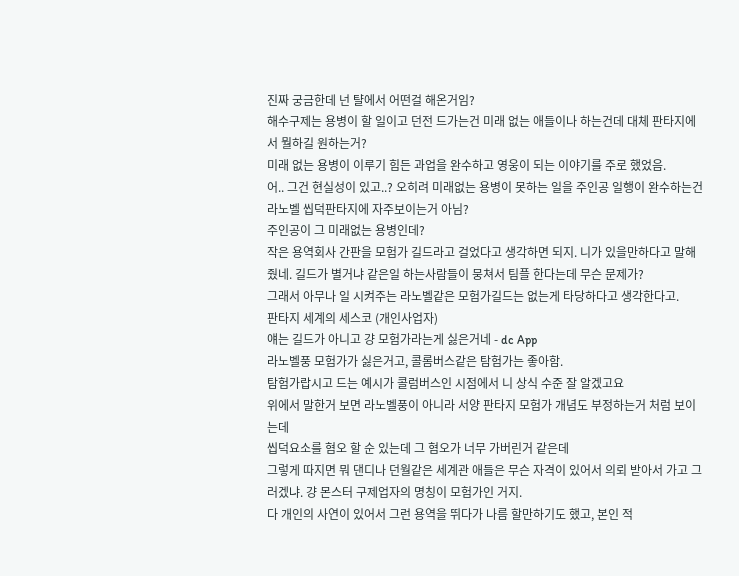진짜 궁금한데 넌 턀에서 어떤걸 해온거임?
해수구제는 용병이 할 일이고 던전 드가는건 미래 없는 애들이나 하는건데 대체 판타지에서 뭘하길 원하는거?
미래 없는 용병이 이루기 힘든 과업을 완수하고 영웅이 되는 이야기를 주로 했었음.
어.. 그건 현실성이 있고..? 오히려 미래없는 용병이 못하는 일을 주인공 일행이 완수하는건 라노벨 씹덕판타지에 자주보이는거 아님?
주인공이 그 미래없는 용병인데?
작은 용역회사 간판을 모험가 길드라고 걸었다고 생각하면 되지. 니가 있을만하다고 말해줬네. 길드가 별거냐 같은일 하는사람들이 뭉쳐서 팀플 한다는데 무슨 문제가?
그래서 아무나 일 시켜주는 라노벨같은 모험가길드는 없는게 타당하다고 생각한다고.
판타지 세계의 세스코 (개인사업자)
얘는 길드가 아니고 걍 모험가라는게 싫은거네 - dc App
라노벨풍 모험가가 싫은거고, 콜롬버스같은 탐험가는 좋아함.
탐험가랍시고 드는 예시가 콜럼버스인 시점에서 니 상식 수준 잘 알겠고요
위에서 말한거 보면 라노벨풍이 아니라 서양 판타지 모험가 개념도 부정하는거 처럼 보이는데
씹덕요소를 혐오 할 순 있는데 그 혐오가 너무 가버린거 같은데
그렇게 따지면 뭐 댄디나 던월같은 세계관 애들은 무슨 자격이 있어서 의뢰 받아서 가고 그러겠냐. 걍 몬스터 구제업자의 명칭이 모험가인 거지.
다 개인의 사연이 있어서 그런 용역을 뛰다가 나름 할만하기도 했고, 본인 적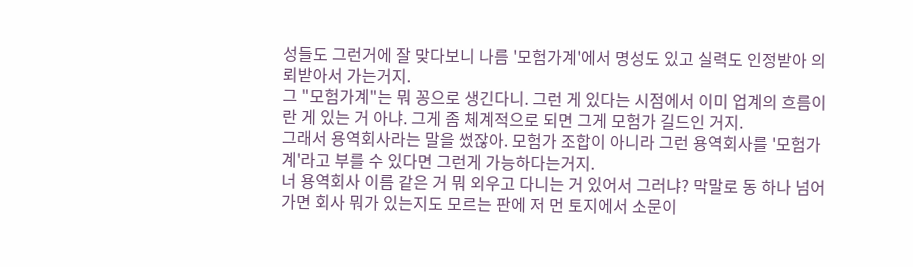성들도 그런거에 잘 맞다보니 나름 '모험가계'에서 명성도 있고 실력도 인정받아 의뢰받아서 가는거지.
그 "모험가계"는 뭐 꽁으로 생긴다니. 그런 게 있다는 시점에서 이미 업계의 흐름이란 게 있는 거 아냐. 그게 좀 체계적으로 되면 그게 모험가 길드인 거지.
그래서 용역회사라는 말을 썼잖아. 모험가 조합이 아니라 그런 용역회사를 '모험가계'라고 부를 수 있다면 그런게 가능하다는거지.
너 용역회사 이름 같은 거 뭐 외우고 다니는 거 있어서 그러냐? 막말로 동 하나 넘어가면 회사 뭐가 있는지도 모르는 판에 저 먼 토지에서 소문이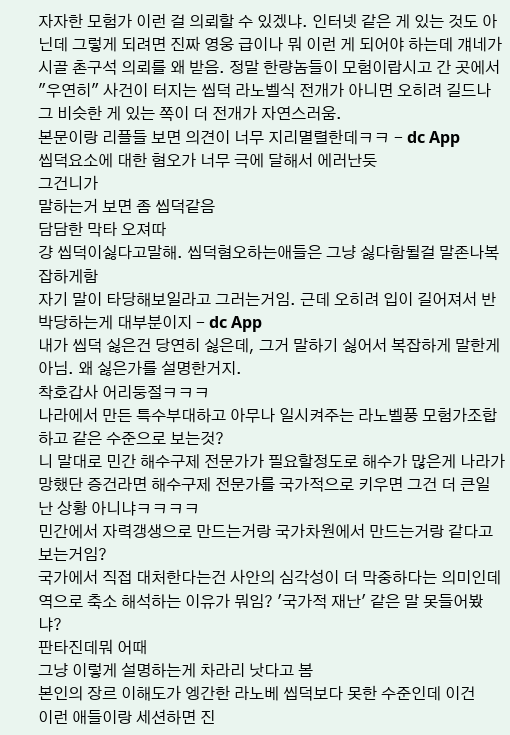자자한 모험가 이런 걸 의뢰할 수 있겠냐. 인터넷 같은 게 있는 것도 아닌데 그렇게 되려면 진짜 영웅 급이나 뭐 이런 게 되어야 하는데 걔네가 시골 촌구석 의뢰를 왜 받음. 정말 한량놈들이 모험이랍시고 간 곳에서 "우연히" 사건이 터지는 씹덕 라노벨식 전개가 아니면 오히려 길드나 그 비슷한 게 있는 쪽이 더 전개가 자연스러움.
본문이랑 리플들 보면 의견이 너무 지리멸렬한데ㅋㅋ - dc App
씹덕요소에 대한 혐오가 너무 극에 달해서 에러난듯
그건니가
말하는거 보면 좀 씹덕같음
담담한 막타 오져따
걍 씹덕이싫다고말해. 씹덕혐오하는애들은 그냥 싫다함될걸 말존나복잡하게함
자기 말이 타당해보일라고 그러는거임. 근데 오히려 입이 길어져서 반박당하는게 대부분이지 - dc App
내가 씹덕 싫은건 당연히 싫은데, 그거 말하기 싫어서 복잡하게 말한게 아님. 왜 싫은가를 설명한거지.
착호갑사 어리둥절ㅋㅋㅋ
나라에서 만든 특수부대하고 아무나 일시켜주는 라노벨풍 모험가조합하고 같은 수준으로 보는것?
니 말대로 민간 해수구제 전문가가 필요할정도로 해수가 많은게 나라가 망했단 증건라면 해수구제 전문가를 국가적으로 키우면 그건 더 큰일 난 상황 아니냐ㅋㅋㅋㅋ
민간에서 자력갱생으로 만드는거랑 국가차원에서 만드는거랑 같다고 보는거임?
국가에서 직접 대처한다는건 사안의 심각성이 더 막중하다는 의미인데 역으로 축소 해석하는 이유가 뭐임? '국가적 재난' 같은 말 못들어봤냐?
판타진데뭐 어때
그냥 이렇게 설명하는게 차라리 낫다고 봄
본인의 장르 이해도가 엥간한 라노베 씹덕보다 못한 수준인데 이건
이런 애들이랑 세션하면 진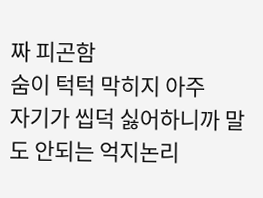짜 피곤함
숨이 턱턱 막히지 아주
자기가 씹덕 싫어하니까 말도 안되는 억지논리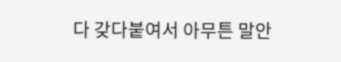다 갖다붙여서 아무튼 말안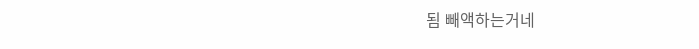됨 빼액하는거네